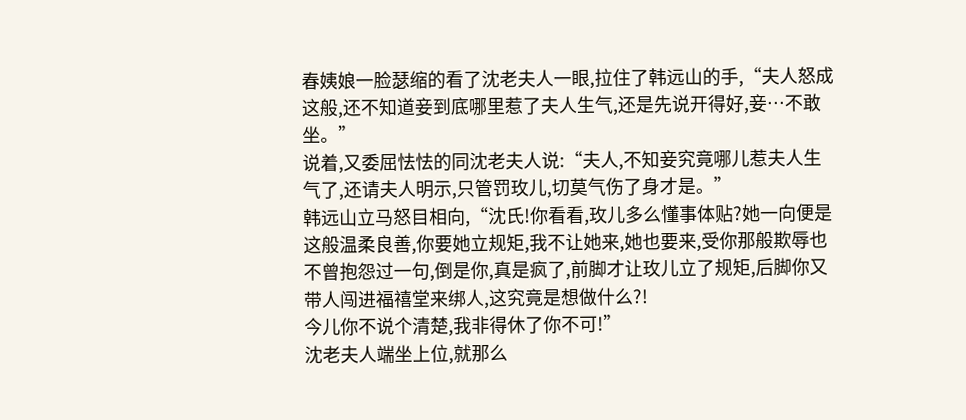春姨娘一脸瑟缩的看了沈老夫人一眼,拉住了韩远山的手,“夫人怒成这般,还不知道妾到底哪里惹了夫人生气,还是先说开得好,妾…不敢坐。”
说着,又委屈怯怯的同沈老夫人说:“夫人,不知妾究竟哪儿惹夫人生气了,还请夫人明示,只管罚玫儿,切莫气伤了身才是。”
韩远山立马怒目相向,“沈氏!你看看,玫儿多么懂事体贴?她一向便是这般温柔良善,你要她立规矩,我不让她来,她也要来,受你那般欺辱也不曾抱怨过一句,倒是你,真是疯了,前脚才让玫儿立了规矩,后脚你又带人闯进福禧堂来绑人,这究竟是想做什么?!
今儿你不说个清楚,我非得休了你不可!”
沈老夫人端坐上位,就那么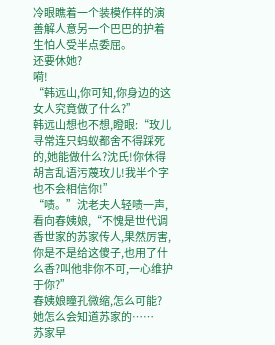冷眼瞧着一个装模作样的演善解人意另一个巴巴的护着生怕人受半点委屈。
还要休她?
嗬!
“韩远山,你可知,你身边的这女人究竟做了什么?”
韩远山想也不想,瞪眼:“玫儿寻常连只蚂蚁都舍不得踩死的,她能做什么?沈氏!你休得胡言乱语污蔑玫儿!我半个字也不会相信你!”
“啧。”沈老夫人轻啧一声,看向春姨娘,“不愧是世代调香世家的苏家传人,果然厉害,你是不是给这傻子,也用了什么香?叫他非你不可,一心维护于你?”
春姨娘瞳孔微缩,怎么可能?
她怎么会知道苏家的……
苏家早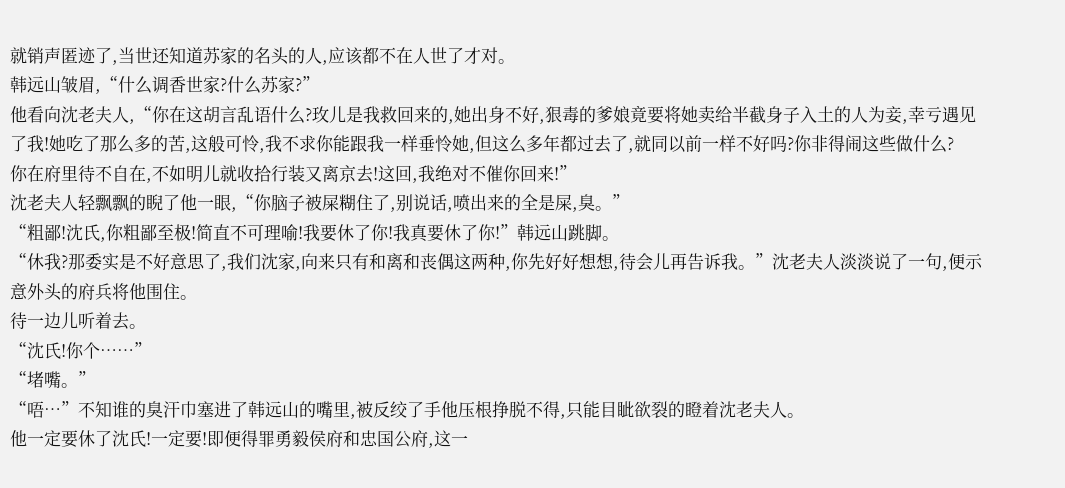就销声匿迹了,当世还知道苏家的名头的人,应该都不在人世了才对。
韩远山皱眉,“什么调香世家?什么苏家?”
他看向沈老夫人,“你在这胡言乱语什么?玫儿是我救回来的,她出身不好,狠毒的爹娘竟要将她卖给半截身子入土的人为妾,幸亏遇见了我!她吃了那么多的苦,这般可怜,我不求你能跟我一样垂怜她,但这么多年都过去了,就同以前一样不好吗?你非得闹这些做什么?
你在府里待不自在,不如明儿就收拾行装又离京去!这回,我绝对不催你回来!”
沈老夫人轻飘飘的睨了他一眼,“你脑子被屎糊住了,别说话,喷出来的全是屎,臭。”
“粗鄙!沈氏,你粗鄙至极!简直不可理喻!我要休了你!我真要休了你!”韩远山跳脚。
“休我?那委实是不好意思了,我们沈家,向来只有和离和丧偶这两种,你先好好想想,待会儿再告诉我。”沈老夫人淡淡说了一句,便示意外头的府兵将他围住。
待一边儿听着去。
“沈氏!你个……”
“堵嘴。”
“唔…”不知谁的臭汗巾塞进了韩远山的嘴里,被反绞了手他压根挣脱不得,只能目眦欲裂的瞪着沈老夫人。
他一定要休了沈氏!一定要!即便得罪勇毅侯府和忠国公府,这一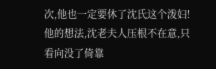次,他也一定要休了沈氏这个泼妇!
他的想法,沈老夫人压根不在意,只看向没了倚靠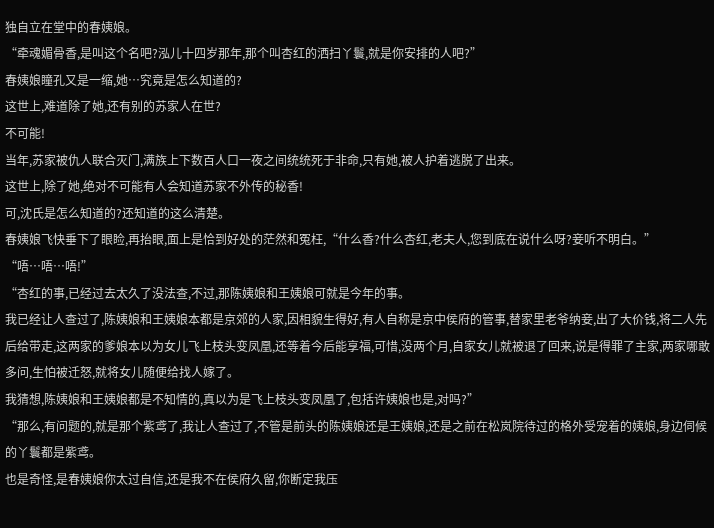独自立在堂中的春姨娘。
“牵魂媚骨香,是叫这个名吧?泓儿十四岁那年,那个叫杏红的洒扫丫鬟,就是你安排的人吧?”
春姨娘瞳孔又是一缩,她…究竟是怎么知道的?
这世上,难道除了她,还有别的苏家人在世?
不可能!
当年,苏家被仇人联合灭门,满族上下数百人口一夜之间统统死于非命,只有她,被人护着逃脱了出来。
这世上,除了她,绝对不可能有人会知道苏家不外传的秘香!
可,沈氏是怎么知道的?还知道的这么清楚。
春姨娘飞快垂下了眼睑,再抬眼,面上是恰到好处的茫然和冤枉,“什么香?什么杏红,老夫人,您到底在说什么呀?妾听不明白。”
“唔…唔…唔!”
“杏红的事,已经过去太久了没法查,不过,那陈姨娘和王姨娘可就是今年的事。
我已经让人查过了,陈姨娘和王姨娘本都是京郊的人家,因相貌生得好,有人自称是京中侯府的管事,替家里老爷纳妾,出了大价钱,将二人先后给带走,这两家的爹娘本以为女儿飞上枝头变凤凰,还等着今后能享福,可惜,没两个月,自家女儿就被退了回来,说是得罪了主家,两家哪敢多问,生怕被迁怒,就将女儿随便给找人嫁了。
我猜想,陈姨娘和王姨娘都是不知情的,真以为是飞上枝头变凤凰了,包括许姨娘也是,对吗?”
“那么,有问题的,就是那个紫鸢了,我让人查过了,不管是前头的陈姨娘还是王姨娘,还是之前在松岚院待过的格外受宠着的姨娘,身边伺候的丫鬟都是紫鸢。
也是奇怪,是春姨娘你太过自信,还是我不在侯府久留,你断定我压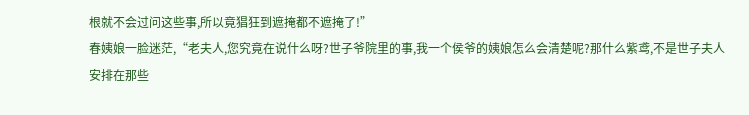根就不会过问这些事,所以竟猖狂到遮掩都不遮掩了!”
春姨娘一脸迷茫,“老夫人,您究竟在说什么呀?世子爷院里的事,我一个侯爷的姨娘怎么会清楚呢?那什么紫鸢,不是世子夫人安排在那些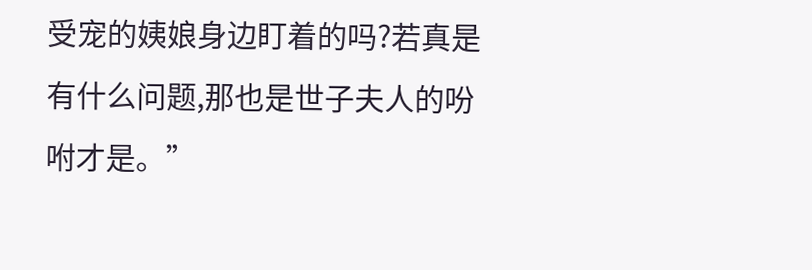受宠的姨娘身边盯着的吗?若真是有什么问题,那也是世子夫人的吩咐才是。”